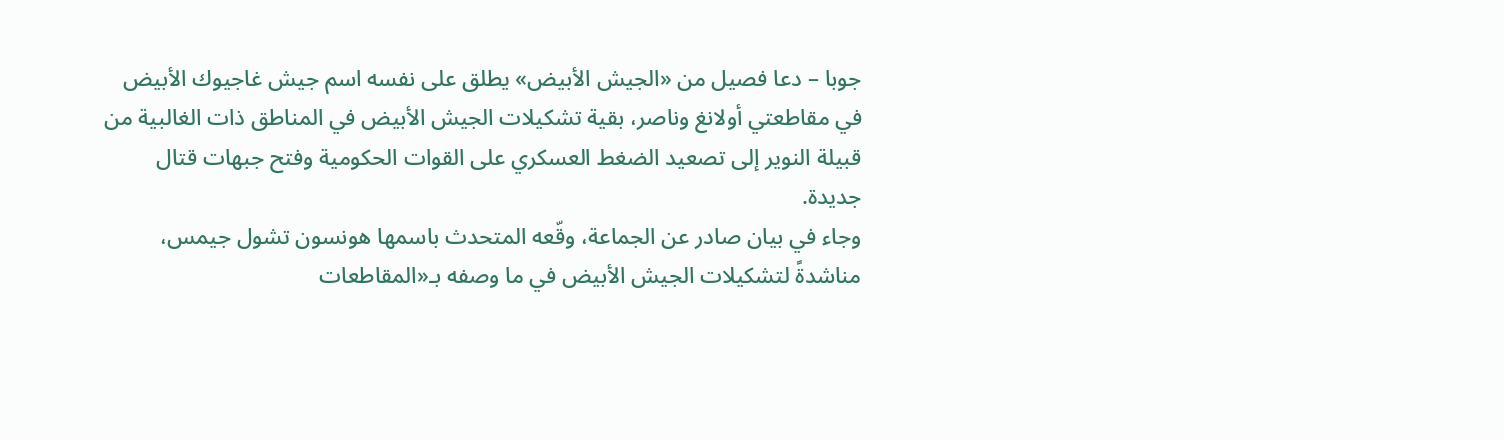جوبا – دعا فصيل من «الجيش الأبيض» يطلق على نفسه اسم جيش غاجيوك الأبيض في مقاطعتي أولانغ وناصر، بقية تشكيلات الجيش الأبيض في المناطق ذات الغالبية من قبيلة النوير إلى تصعيد الضغط العسكري على القوات الحكومية وفتح جبهات قتال جديدة.
وجاء في بيان صادر عن الجماعة، وقّعه المتحدث باسمها هونسون تشول جيمس، مناشدةً لتشكيلات الجيش الأبيض في ما وصفه بـ«المقاطعات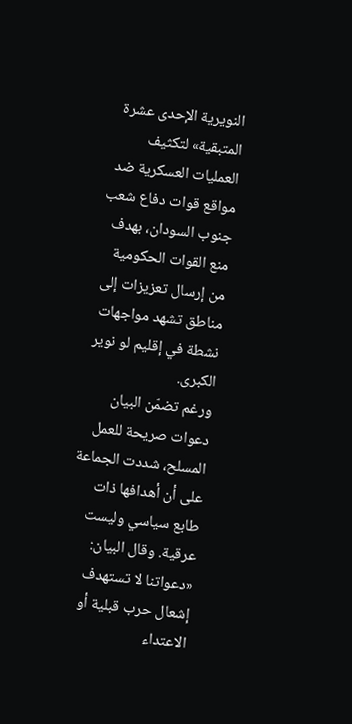النويرية الإحدى عشرة المتبقية» لتكثيف العمليات العسكرية ضد مواقع قوات دفاع شعب جنوب السودان، بهدف منع القوات الحكومية من إرسال تعزيزات إلى مناطق تشهد مواجهات نشطة في إقليم لو نوير الكبرى.
ورغم تضمّن البيان دعوات صريحة للعمل المسلح، شددت الجماعة على أن أهدافها ذات طابع سياسي وليست عرقية. وقال البيان: «دعواتنا لا تستهدف إشعال حرب قبلية أو الاعتداء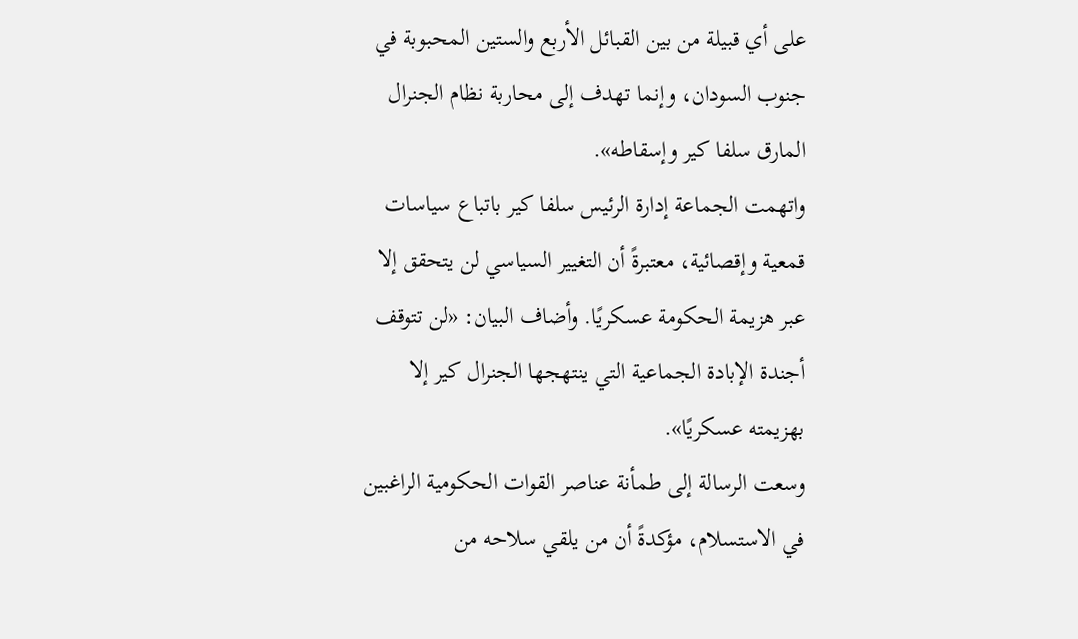على أي قبيلة من بين القبائل الأربع والستين المحبوبة في جنوب السودان، وإنما تهدف إلى محاربة نظام الجنرال المارق سلفا كير وإسقاطه».
واتهمت الجماعة إدارة الرئيس سلفا كير باتباع سياسات قمعية وإقصائية، معتبرةً أن التغيير السياسي لن يتحقق إلا عبر هزيمة الحكومة عسكريًا. وأضاف البيان: «لن تتوقف أجندة الإبادة الجماعية التي ينتهجها الجنرال كير إلا بهزيمته عسكريًا».
وسعت الرسالة إلى طمأنة عناصر القوات الحكومية الراغبين في الاستسلام، مؤكدةً أن من يلقي سلاحه من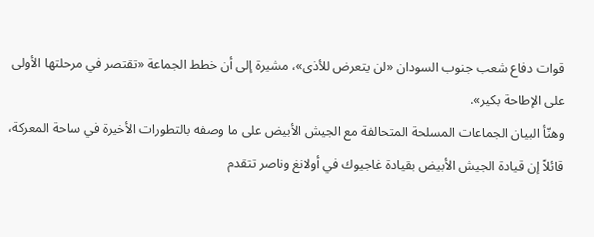قوات دفاع شعب جنوب السودان «لن يتعرض للأذى»، مشيرة إلى أن خطط الجماعة «تقتصر في مرحلتها الأولى على الإطاحة بكير».
وهنّأ البيان الجماعات المسلحة المتحالفة مع الجيش الأبيض على ما وصفه بالتطورات الأخيرة في ساحة المعركة، قائلاً إن قيادة الجيش الأبيض بقيادة غاجيوك في أولانغ وناصر تتقدم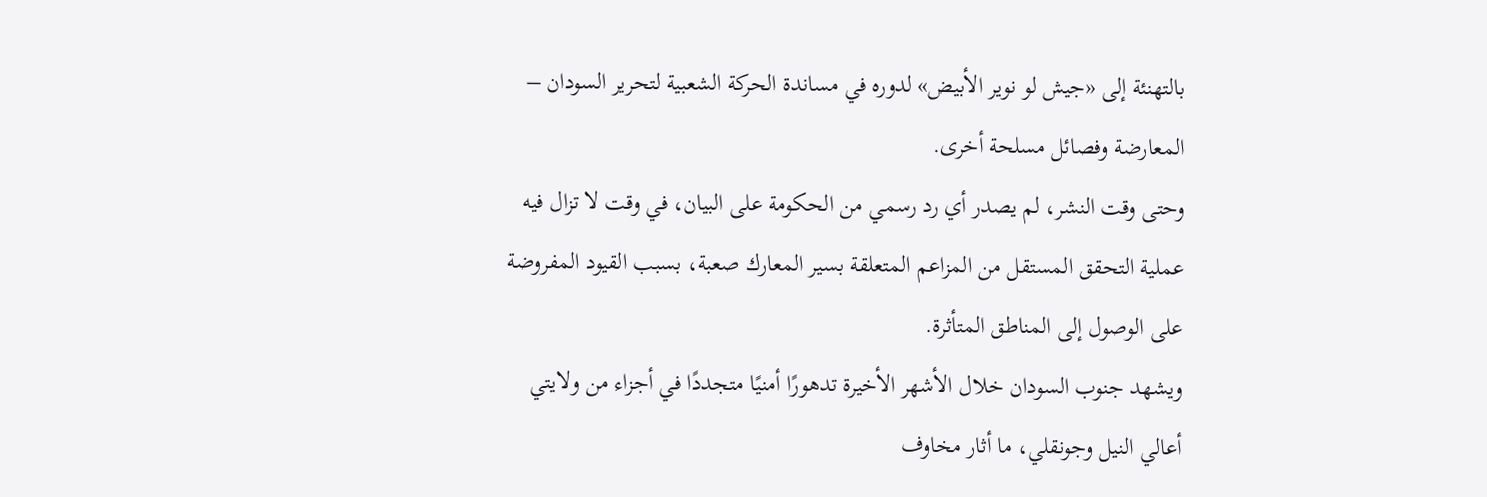بالتهنئة إلى «جيش لو نوير الأبيض» لدوره في مساندة الحركة الشعبية لتحرير السودان – المعارضة وفصائل مسلحة أخرى.
وحتى وقت النشر، لم يصدر أي رد رسمي من الحكومة على البيان، في وقت لا تزال فيه عملية التحقق المستقل من المزاعم المتعلقة بسير المعارك صعبة، بسبب القيود المفروضة على الوصول إلى المناطق المتأثرة.
ويشهد جنوب السودان خلال الأشهر الأخيرة تدهورًا أمنيًا متجددًا في أجزاء من ولايتي أعالي النيل وجونقلي، ما أثار مخاوف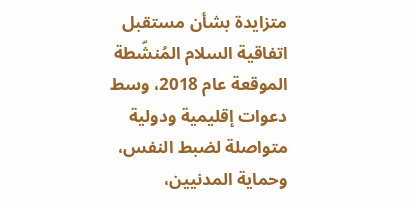متزايدة بشأن مستقبل اتفاقية السلام المُنشّطة الموقعة عام 2018، وسط دعوات إقليمية ودولية متواصلة لضبط النفس، وحماية المدنيين،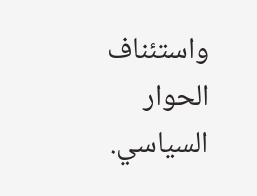واستئناف الحوار السياسي.